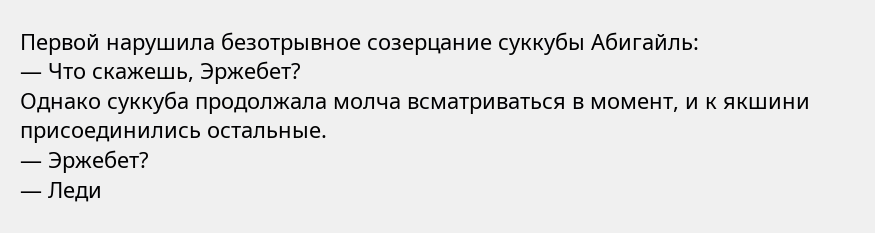Первой нарушила безотрывное созерцание суккубы Абигайль:
— Что скажешь, Эржебет?
Однако суккуба продолжала молча всматриваться в момент, и к якшини присоединились остальные.
— Эржебет?
— Леди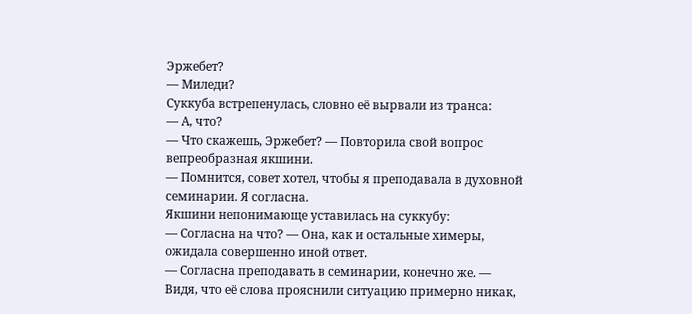Эржебет?
— Миледи?
Суккуба встрепенулась, словно её вырвали из транса:
— А, что?
— Что скажешь, Эржебет? — Повторила свой вопрос вепреобразная якшини.
— Помнится, совет хотел, чтобы я преподавала в духовной семинарии. Я согласна.
Якшини непонимающе уставилась на суккубу:
— Согласна на что? — Она, как и остальные химеры, ожидала совершенно иной ответ.
— Согласна преподавать в семинарии, конечно же. — Видя, что её слова прояснили ситуацию примерно никак,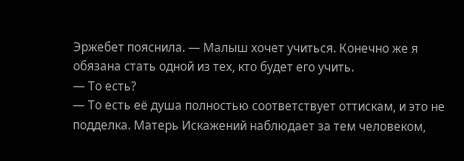Эржебет пояснила. — Малыш хочет учиться. Конечно же я обязана стать одной из тех, кто будет его учить.
— То есть?
— То есть её душа полностью соответствует оттискам, и это не подделка. Матерь Искажений наблюдает за тем человеком,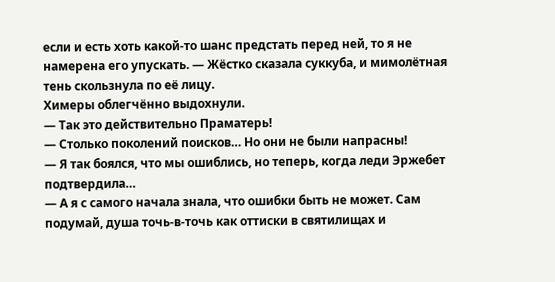если и есть хоть какой-то шанс предстать перед ней, то я не намерена его упускать. — Жёстко сказала суккуба, и мимолётная тень скользнула по её лицу.
Химеры облегчённо выдохнули.
— Так это действительно Праматерь!
— Столько поколений поисков… Но они не были напрасны!
— Я так боялся, что мы ошиблись, но теперь, когда леди Эржебет подтвердила…
— А я с самого начала знала, что ошибки быть не может. Сам подумай, душа точь-в-точь как оттиски в святилищах и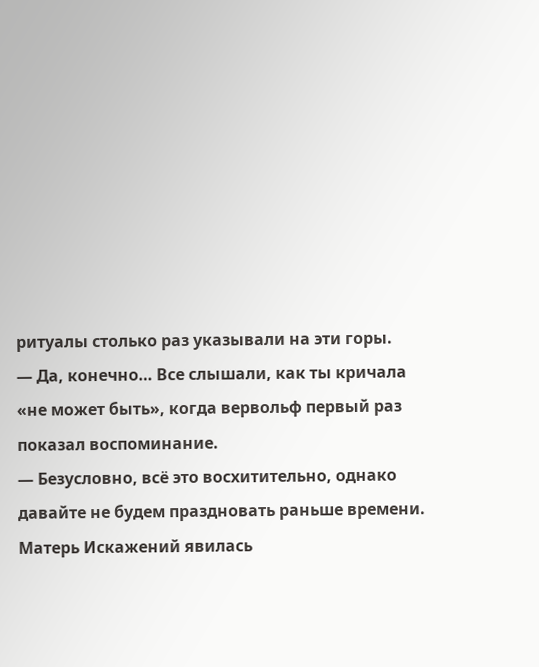ритуалы столько раз указывали на эти горы.
— Да, конечно… Все слышали, как ты кричала «не может быть», когда вервольф первый раз показал воспоминание.
— Безусловно, всё это восхитительно, однако давайте не будем праздновать раньше времени. Матерь Искажений явилась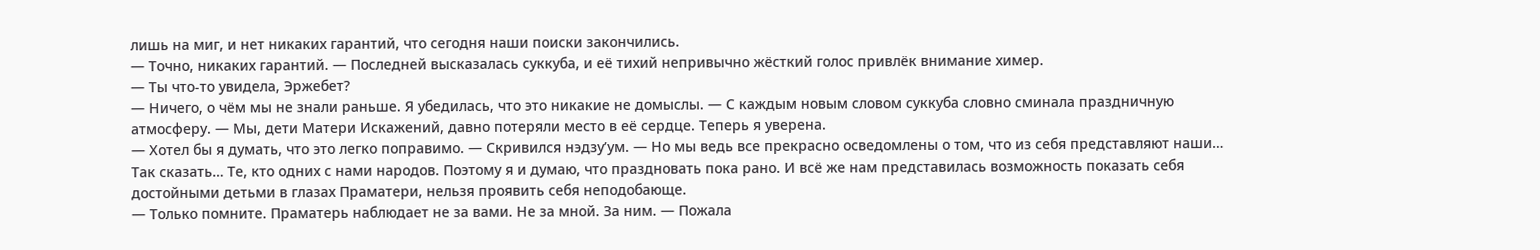лишь на миг, и нет никаких гарантий, что сегодня наши поиски закончились.
— Точно, никаких гарантий. — Последней высказалась суккуба, и её тихий непривычно жёсткий голос привлёк внимание химер.
— Ты что-то увидела, Эржебет?
— Ничего, о чём мы не знали раньше. Я убедилась, что это никакие не домыслы. — С каждым новым словом суккуба словно сминала праздничную атмосферу. — Мы, дети Матери Искажений, давно потеряли место в её сердце. Теперь я уверена.
— Хотел бы я думать, что это легко поправимо. — Скривился нэдзу’ум. — Но мы ведь все прекрасно осведомлены о том, что из себя представляют наши… Так сказать… Те, кто одних с нами народов. Поэтому я и думаю, что праздновать пока рано. И всё же нам представилась возможность показать себя достойными детьми в глазах Праматери, нельзя проявить себя неподобающе.
— Только помните. Праматерь наблюдает не за вами. Не за мной. За ним. — Пожала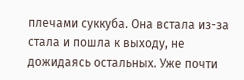плечами суккуба. Она встала из-за стала и пошла к выходу, не дожидаясь остальных. Уже почти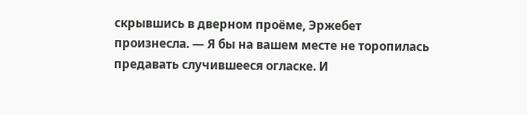скрывшись в дверном проёме, Эржебет произнесла. — Я бы на вашем месте не торопилась предавать случившееся огласке. И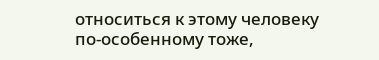относиться к этому человеку по-особенному тоже,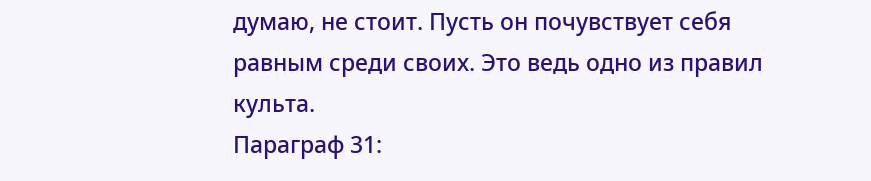думаю, не стоит. Пусть он почувствует себя равным среди своих. Это ведь одно из правил культа.
Параграф 31: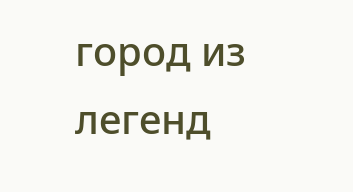город из легенд